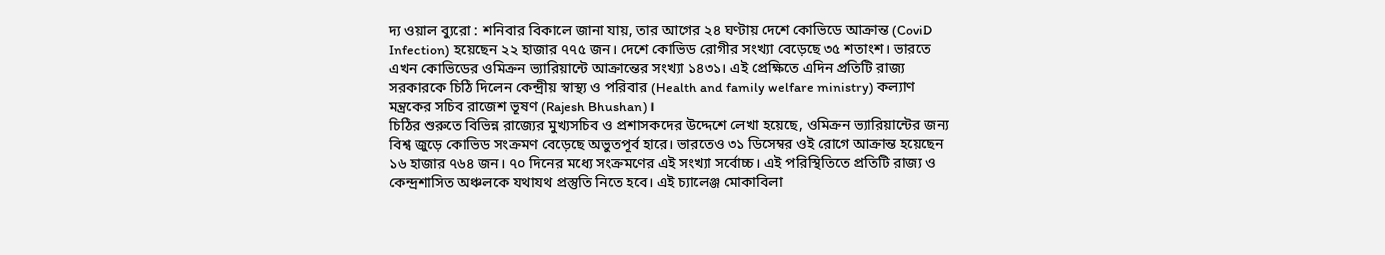দ্য ওয়াল ব্যুরো : শনিবার বিকালে জানা যায়, তার আগের ২৪ ঘণ্টায় দেশে কোভিডে আক্রান্ত (CoviD Infection) হয়েছেন ২২ হাজার ৭৭৫ জন। দেশে কোভিড রোগীর সংখ্যা বেড়েছে ৩৫ শতাংশ। ভারতে এখন কোভিডের ওমিক্রন ভ্যারিয়ান্টে আক্রান্তের সংখ্যা ১৪৩১। এই প্রেক্ষিতে এদিন প্রতিটি রাজ্য সরকারকে চিঠি দিলেন কেন্দ্রীয় স্বাস্থ্য ও পরিবার (Health and family welfare ministry) কল্যাণ মন্ত্রকের সচিব রাজেশ ভূষণ (Rajesh Bhushan)।
চিঠির শুরুতে বিভিন্ন রাজ্যের মুখ্যসচিব ও প্রশাসকদের উদ্দেশে লেখা হয়েছে, ওমিক্রন ভ্যারিয়ান্টের জন্য বিশ্ব জুড়ে কোভিড সংক্রমণ বেড়েছে অভুতপূর্ব হারে। ভারতেও ৩১ ডিসেম্বর ওই রোগে আক্রান্ত হয়েছেন ১৬ হাজার ৭৬৪ জন। ৭০ দিনের মধ্যে সংক্রমণের এই সংখ্যা সর্বোচ্চ। এই পরিস্থিতিতে প্রতিটি রাজ্য ও কেন্দ্রশাসিত অঞ্চলকে যথাযথ প্রস্তুতি নিতে হবে। এই চ্যালেঞ্জ মোকাবিলা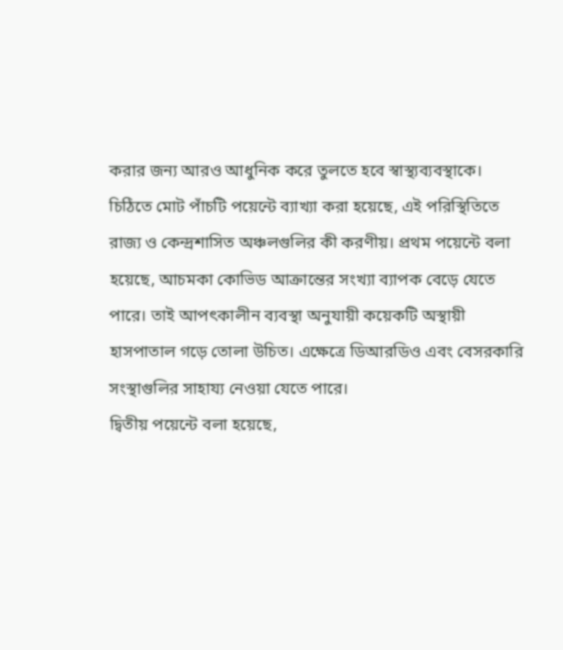করার জন্য আরও আধুনিক করে তুলতে হবে স্বাস্থ্যব্যবস্থাকে।
চিঠিতে মোট পাঁচটি পয়েন্টে ব্যাখ্যা করা হয়েছে, এই পরিস্থিতিতে রাজ্য ও কেন্দ্রশাসিত অঞ্চলগুলির কী করণীয়। প্রথম পয়েন্টে বলা হয়েছে, আচমকা কোভিড আক্রান্তের সংখ্যা ব্যাপক বেড়ে যেতে পারে। তাই আপৎকালীন ব্যবস্থা অনুযায়ী কয়েকটি অস্থায়ী হাসপাতাল গড়ে তোলা উচিত। এক্ষেত্রে ডিআরডিও এবং বেসরকারি সংস্থাগুলির সাহায্য নেওয়া যেতে পারে।
দ্বিতীয় পয়েন্টে বলা হয়েছে,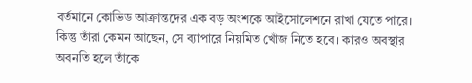বর্তমানে কোভিড আক্রান্তদের এক বড় অংশকে আইসোলেশনে রাখা যেতে পারে। কিন্তু তাঁরা কেমন আছেন, সে ব্যাপারে নিয়মিত খোঁজ নিতে হবে। কারও অবস্থার অবনতি হলে তাঁকে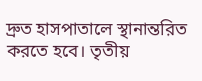দ্রুত হাসপাতালে স্থানান্তরিত করতে হবে। তৃতীয়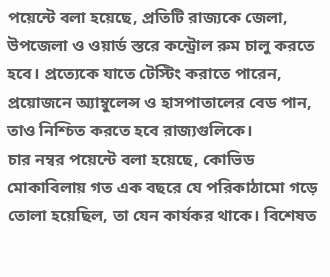পয়েন্টে বলা হয়েছে, প্রতিটি রাজ্যকে জেলা, উপজেলা ও ওয়ার্ড স্তরে কন্ট্রোল রুম চালু করতে হবে। প্রত্যেকে যাতে টেস্টিং করাতে পারেন, প্রয়োজনে অ্যাম্বুলেন্স ও হাসপাতালের বেড পান, তাও নিশ্চিত করতে হবে রাজ্যগুলিকে।
চার নম্বর পয়েন্টে বলা হয়েছে, কোভিড মোকাবিলায় গত এক বছরে যে পরিকাঠামো গড়ে তোলা হয়েছিল, তা যেন কার্যকর থাকে। বিশেষত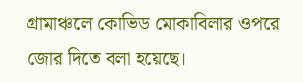গ্রামাঞ্চলে কোভিড মোকাবিলার ওপরে জোর দিতে বলা হয়েছে।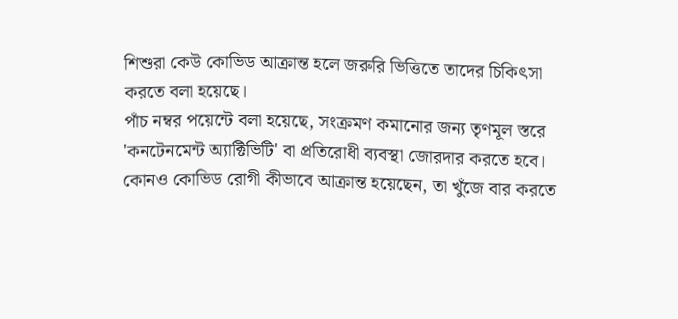শিশুরা কেউ কোভিড আক্রান্ত হলে জরুরি ভিত্তিতে তাদের চিকিৎসা করতে বলা হয়েছে।
পাঁচ নম্বর পয়েন্টে বলা হয়েছে, সংক্রমণ কমানোর জন্য তৃণমূল স্তরে 'কনটেনমেন্ট অ্যাক্টিভিটি' বা প্রতিরোধী ব্যবস্থা জোরদার করতে হবে। কোনও কোভিড রোগী কীভাবে আক্রান্ত হয়েছেন, তা খুঁজে বার করতে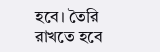হবে। তৈরি রাখতে হবে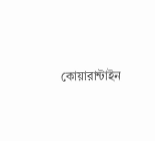কোয়ারান্টাইন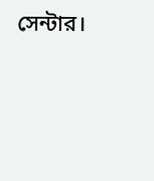সেন্টার।